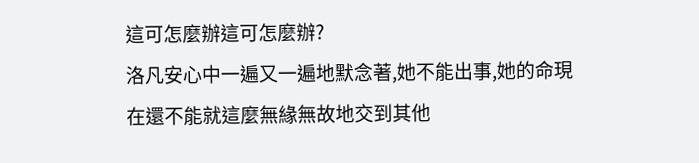這可怎麼辦這可怎麼辦?
洛凡安心中一遍又一遍地默念著,她不能出事,她的命現在還不能就這麼無緣無故地交到其他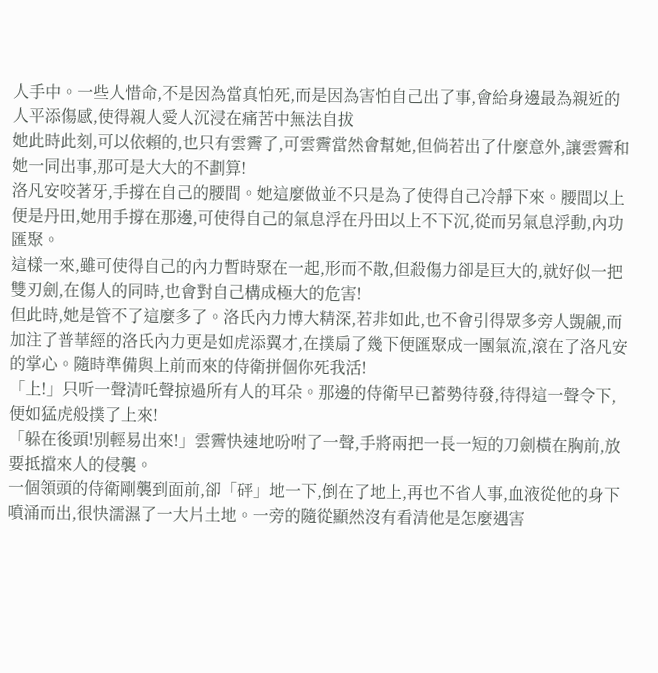人手中。一些人惜命,不是因為當真怕死,而是因為害怕自己出了事,會給身邊最為親近的人平添傷感,使得親人愛人沉浸在痛苦中無法自拔
她此時此刻,可以依賴的,也只有雲霽了,可雲霽當然會幫她,但倘若出了什麼意外,讓雲霽和她一同出事,那可是大大的不劃算!
洛凡安咬著牙,手撐在自己的腰間。她這麼做並不只是為了使得自己冷靜下來。腰間以上便是丹田,她用手撐在那邊,可使得自己的氣息浮在丹田以上不下沉,從而另氣息浮動,內功匯聚。
這樣一來,雖可使得自己的內力暫時聚在一起,形而不散,但殺傷力卻是巨大的,就好似一把雙刃劍,在傷人的同時,也會對自己構成極大的危害!
但此時,她是管不了這麼多了。洛氏內力博大精深,若非如此,也不會引得眾多旁人覬覦,而加注了普華經的洛氏內力更是如虎添翼才,在撲扇了幾下便匯聚成一團氣流,滾在了洛凡安的掌心。隨時準備與上前而來的侍衛拼個你死我活!
「上!」只听一聲清吒聲掠過所有人的耳朵。那邊的侍衛早已蓄勢待發,待得這一聲令下,便如猛虎般撲了上來!
「躲在後頭!別輕易出來!」雲霽快速地吩咐了一聲,手將兩把一長一短的刀劍橫在胸前,放要抵擋來人的侵襲。
一個領頭的侍衛剛襲到面前,卻「砰」地一下,倒在了地上,再也不省人事,血液從他的身下噴涌而出,很快濡濕了一大片土地。一旁的隨從顯然沒有看清他是怎麼遇害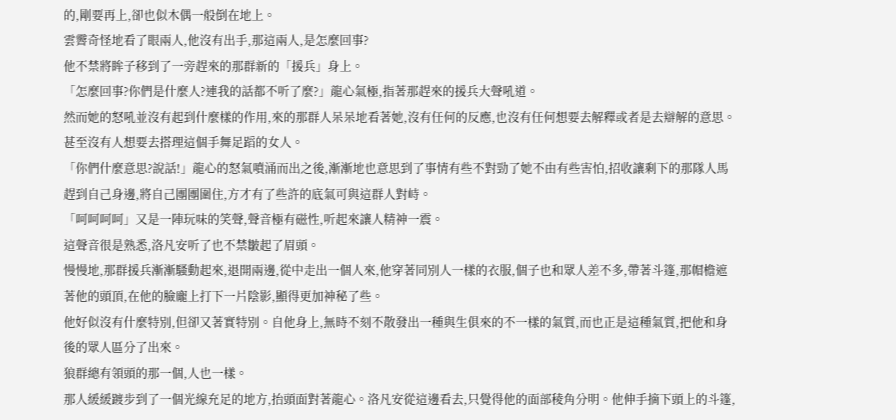的,剛要再上,卻也似木偶一般倒在地上。
雲霽奇怪地看了眼兩人,他沒有出手,那這兩人,是怎麼回事?
他不禁將眸子移到了一旁趕來的那群新的「援兵」身上。
「怎麼回事?你們是什麼人?連我的話都不听了麼?」龍心氣極,指著那趕來的援兵大聲吼道。
然而她的怒吼並沒有起到什麼樣的作用,來的那群人呆呆地看著她,沒有任何的反應,也沒有任何想要去解釋或者是去辯解的意思。甚至沒有人想要去搭理這個手舞足蹈的女人。
「你們什麼意思?說話!」龍心的怒氣噴涌而出之後,漸漸地也意思到了事情有些不對勁了她不由有些害怕,招收讓剩下的那隊人馬趕到自己身邊,將自己團團圍住,方才有了些許的底氣可與這群人對峙。
「呵呵呵呵」又是一陣玩味的笑聲,聲音極有磁性,听起來讓人精神一震。
這聲音很是熟悉,洛凡安听了也不禁皺起了眉頭。
慢慢地,那群援兵漸漸騷動起來,退開兩邊,從中走出一個人來,他穿著同別人一樣的衣服,個子也和眾人差不多,帶著斗篷,那帽檐遮著他的頭頂,在他的臉龐上打下一片陰影,顯得更加神秘了些。
他好似沒有什麼特別,但卻又著實特別。自他身上,無時不刻不散發出一種與生俱來的不一樣的氣質,而也正是這種氣質,把他和身後的眾人區分了出來。
狼群總有領頭的那一個,人也一樣。
那人緩緩踱步到了一個光線充足的地方,抬頭面對著龍心。洛凡安從這邊看去,只覺得他的面部稜角分明。他伸手摘下頭上的斗篷,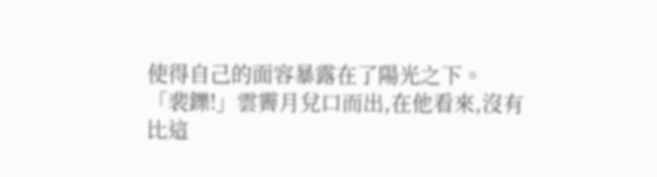使得自己的面容暴露在了陽光之下。
「裴鑠!」雲霽月兌口而出,在他看來,沒有比這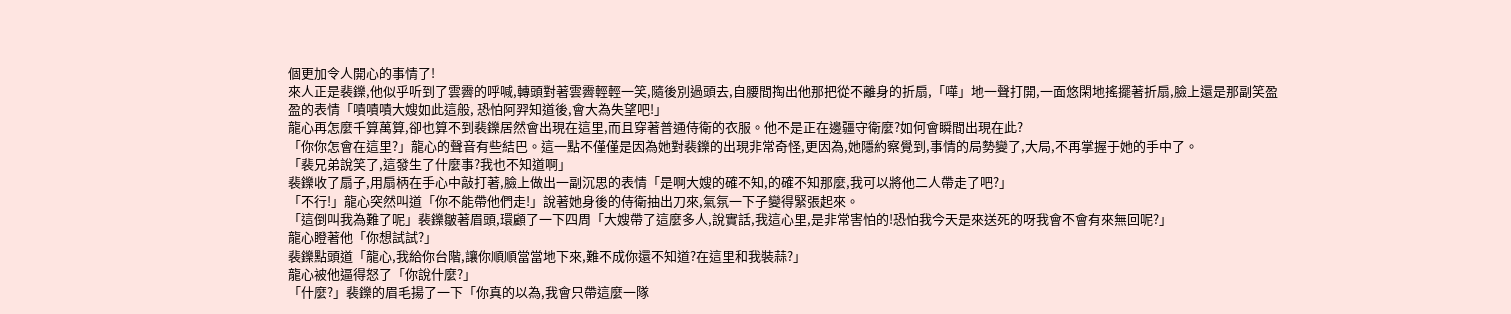個更加令人開心的事情了!
來人正是裴鑠,他似乎听到了雲霽的呼喊,轉頭對著雲霽輕輕一笑,隨後別過頭去,自腰間掏出他那把從不離身的折扇,「嘩」地一聲打開,一面悠閑地搖擺著折扇,臉上還是那副笑盈盈的表情「嘖嘖嘖大嫂如此這般, 恐怕阿羿知道後,會大為失望吧!」
龍心再怎麼千算萬算,卻也算不到裴鑠居然會出現在這里,而且穿著普通侍衛的衣服。他不是正在邊疆守衛麼?如何會瞬間出現在此?
「你你怎會在這里?」龍心的聲音有些結巴。這一點不僅僅是因為她對裴鑠的出現非常奇怪,更因為,她隱約察覺到,事情的局勢變了,大局,不再掌握于她的手中了。
「裴兄弟說笑了,這發生了什麼事?我也不知道啊」
裴鑠收了扇子,用扇柄在手心中敲打著,臉上做出一副沉思的表情「是啊大嫂的確不知,的確不知那麼,我可以將他二人帶走了吧?」
「不行!」龍心突然叫道「你不能帶他們走!」說著她身後的侍衛抽出刀來,氣氛一下子變得緊張起來。
「這倒叫我為難了呢」裴鑠皺著眉頭,環顧了一下四周「大嫂帶了這麼多人,說實話,我這心里,是非常害怕的!恐怕我今天是來送死的呀我會不會有來無回呢?」
龍心瞪著他「你想試試?」
裴鑠點頭道「龍心,我給你台階,讓你順順當當地下來,難不成你還不知道?在這里和我裝蒜?」
龍心被他逼得怒了「你說什麼?」
「什麼?」裴鑠的眉毛揚了一下「你真的以為,我會只帶這麼一隊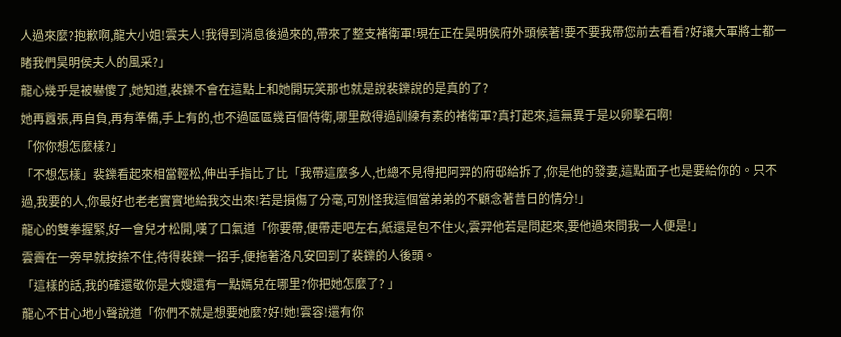人過來麼?抱歉啊,龍大小姐!雲夫人!我得到消息後過來的,帶來了整支褚衛軍!現在正在昊明侯府外頭候著!要不要我帶您前去看看?好讓大軍將士都一睹我們昊明侯夫人的風采?」
龍心幾乎是被嚇傻了,她知道,裴鑠不會在這點上和她開玩笑那也就是說裴鑠說的是真的了?
她再囂張,再自負,再有準備,手上有的,也不過區區幾百個侍衛,哪里敵得過訓練有素的褚衛軍?真打起來,這無異于是以卵擊石啊!
「你你想怎麼樣?」
「不想怎樣」裴鑠看起來相當輕松,伸出手指比了比「我帶這麼多人,也總不見得把阿羿的府邸給拆了,你是他的發妻,這點面子也是要給你的。只不過,我要的人,你最好也老老實實地給我交出來!若是損傷了分毫,可別怪我這個當弟弟的不顧念著昔日的情分!」
龍心的雙拳握緊,好一會兒才松開,嘆了口氣道「你要帶,便帶走吧左右,紙還是包不住火,雲羿他若是問起來,要他過來問我一人便是!」
雲霽在一旁早就按捺不住,待得裴鑠一招手,便拖著洛凡安回到了裴鑠的人後頭。
「這樣的話,我的確還敬你是大嫂還有一點嫣兒在哪里?你把她怎麼了? 」
龍心不甘心地小聲說道「你們不就是想要她麼?好!她!雲容!還有你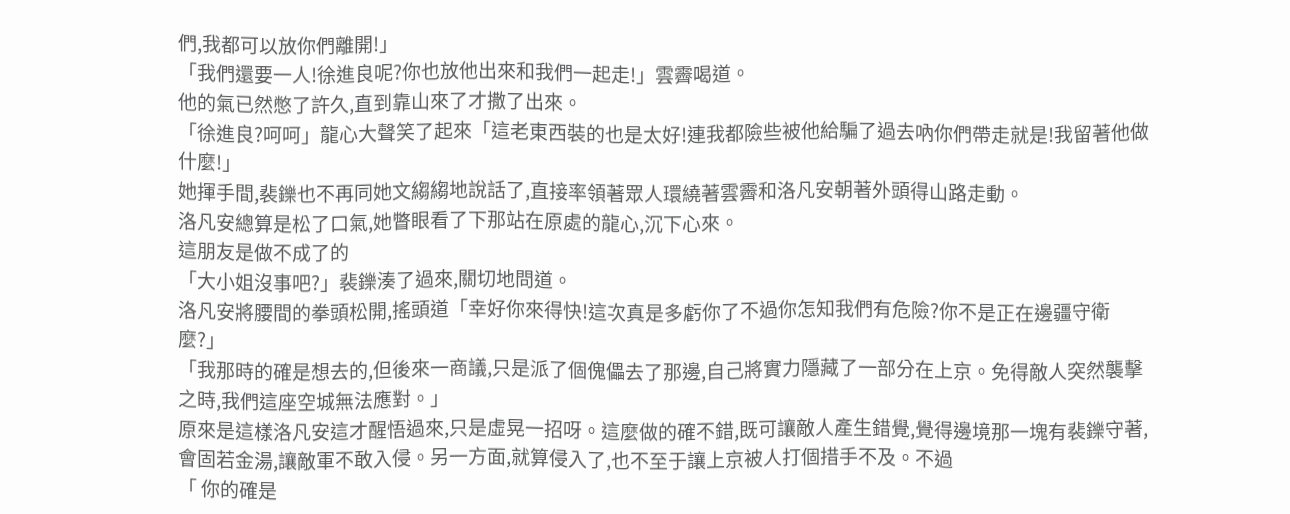們,我都可以放你們離開!」
「我們還要一人!徐進良呢?你也放他出來和我們一起走!」雲霽喝道。
他的氣已然憋了許久,直到靠山來了才撒了出來。
「徐進良?呵呵」龍心大聲笑了起來「這老東西裝的也是太好!連我都險些被他給騙了過去吶你們帶走就是!我留著他做什麼!」
她揮手間,裴鑠也不再同她文縐縐地說話了,直接率領著眾人環繞著雲霽和洛凡安朝著外頭得山路走動。
洛凡安總算是松了口氣,她瞥眼看了下那站在原處的龍心,沉下心來。
這朋友是做不成了的
「大小姐沒事吧?」裴鑠湊了過來,關切地問道。
洛凡安將腰間的拳頭松開,搖頭道「幸好你來得快!這次真是多虧你了不過你怎知我們有危險?你不是正在邊疆守衛麼?」
「我那時的確是想去的,但後來一商議,只是派了個傀儡去了那邊,自己將實力隱藏了一部分在上京。免得敵人突然襲擊之時,我們這座空城無法應對。」
原來是這樣洛凡安這才醒悟過來,只是虛晃一招呀。這麼做的確不錯,既可讓敵人產生錯覺,覺得邊境那一塊有裴鑠守著,會固若金湯,讓敵軍不敢入侵。另一方面,就算侵入了,也不至于讓上京被人打個措手不及。不過
「 你的確是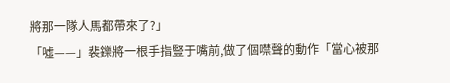將那一隊人馬都帶來了?」
「噓——」裴鑠將一根手指豎于嘴前,做了個噤聲的動作「當心被那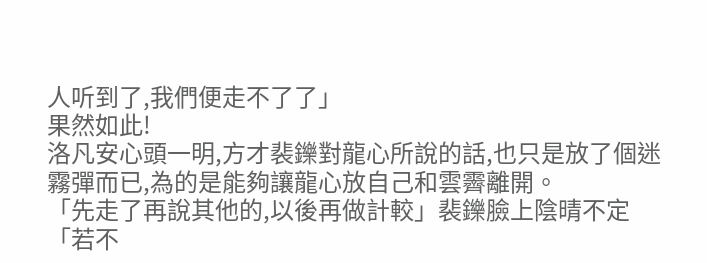人听到了,我們便走不了了」
果然如此!
洛凡安心頭一明,方才裴鑠對龍心所說的話,也只是放了個迷霧彈而已,為的是能夠讓龍心放自己和雲霽離開。
「先走了再說其他的,以後再做計較」裴鑠臉上陰晴不定「若不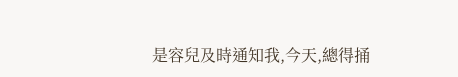是容兒及時通知我,今天,總得捅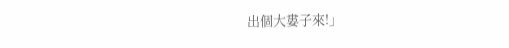出個大婁子來!」